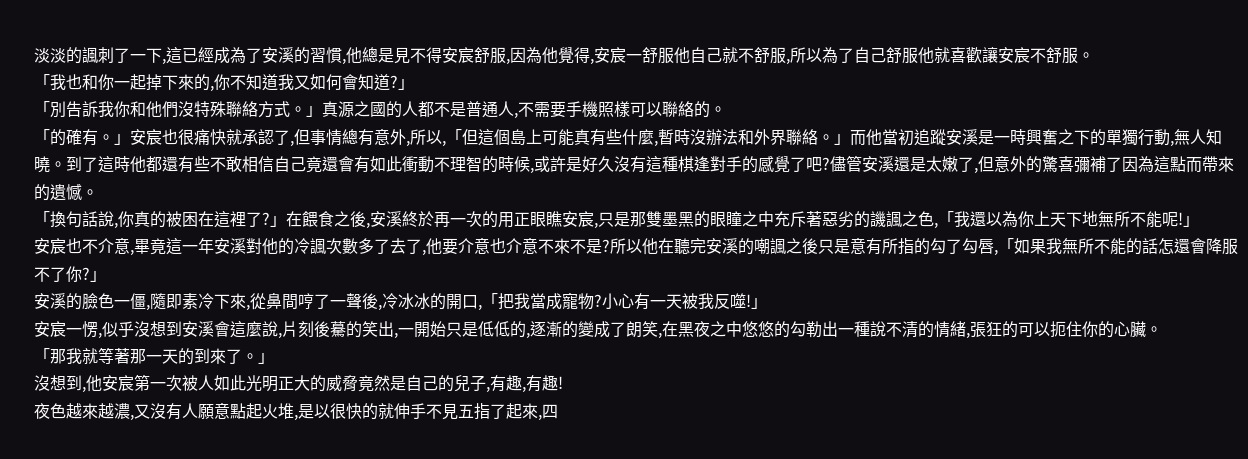淡淡的諷刺了一下,這已經成為了安溪的習慣,他總是見不得安宸舒服,因為他覺得,安宸一舒服他自己就不舒服,所以為了自己舒服他就喜歡讓安宸不舒服。
「我也和你一起掉下來的,你不知道我又如何會知道?」
「別告訴我你和他們沒特殊聯絡方式。」真源之國的人都不是普通人,不需要手機照樣可以聯絡的。
「的確有。」安宸也很痛快就承認了,但事情總有意外,所以,「但這個島上可能真有些什麼,暫時沒辦法和外界聯絡。」而他當初追蹤安溪是一時興奮之下的單獨行動,無人知曉。到了這時他都還有些不敢相信自己竟還會有如此衝動不理智的時候,或許是好久沒有這種棋逢對手的感覺了吧?儘管安溪還是太嫩了,但意外的驚喜彌補了因為這點而帶來的遺憾。
「換句話說,你真的被困在這裡了?」在餵食之後,安溪終於再一次的用正眼瞧安宸,只是那雙墨黑的眼瞳之中充斥著惡劣的譏諷之色,「我還以為你上天下地無所不能呢!」
安宸也不介意,畢竟這一年安溪對他的冷諷次數多了去了,他要介意也介意不來不是?所以他在聽完安溪的嘲諷之後只是意有所指的勾了勾唇,「如果我無所不能的話怎還會降服不了你?」
安溪的臉色一僵,隨即素冷下來,從鼻間哼了一聲後,冷冰冰的開口,「把我當成寵物?小心有一天被我反噬!」
安宸一愣,似乎沒想到安溪會這麼說,片刻後驀的笑出,一開始只是低低的,逐漸的變成了朗笑,在黑夜之中悠悠的勾勒出一種說不清的情緒,張狂的可以扼住你的心臟。
「那我就等著那一天的到來了。」
沒想到,他安宸第一次被人如此光明正大的威脅竟然是自己的兒子,有趣,有趣!
夜色越來越濃,又沒有人願意點起火堆,是以很快的就伸手不見五指了起來,四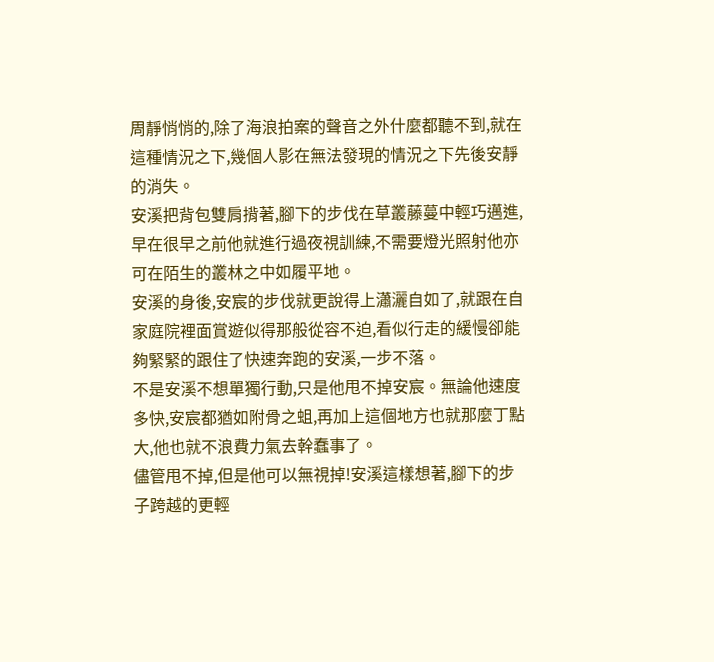周靜悄悄的,除了海浪拍案的聲音之外什麼都聽不到,就在這種情況之下,幾個人影在無法發現的情況之下先後安靜的消失。
安溪把背包雙肩揹著,腳下的步伐在草叢藤蔓中輕巧邁進,早在很早之前他就進行過夜視訓練,不需要燈光照射他亦可在陌生的叢林之中如履平地。
安溪的身後,安宸的步伐就更說得上瀟灑自如了,就跟在自家庭院裡面賞遊似得那般從容不迫,看似行走的緩慢卻能夠緊緊的跟住了快速奔跑的安溪,一步不落。
不是安溪不想單獨行動,只是他甩不掉安宸。無論他速度多快,安宸都猶如附骨之蛆,再加上這個地方也就那麼丁點大,他也就不浪費力氣去幹蠢事了。
儘管甩不掉,但是他可以無視掉!安溪這樣想著,腳下的步子跨越的更輕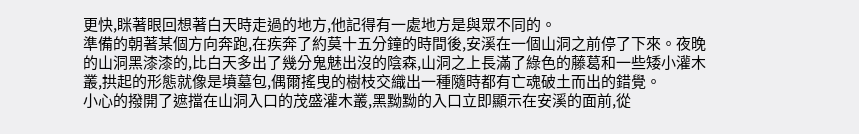更快,眯著眼回想著白天時走過的地方,他記得有一處地方是與眾不同的。
準備的朝著某個方向奔跑,在疾奔了約莫十五分鐘的時間後,安溪在一個山洞之前停了下來。夜晚的山洞黑漆漆的,比白天多出了幾分鬼魅出沒的陰森,山洞之上長滿了綠色的藤葛和一些矮小灌木叢,拱起的形態就像是墳墓包,偶爾搖曳的樹枝交織出一種隨時都有亡魂破土而出的錯覺。
小心的撥開了遮擋在山洞入口的茂盛灌木叢,黑黝黝的入口立即顯示在安溪的面前,從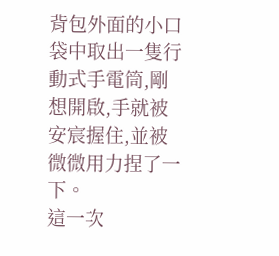背包外面的小口袋中取出一隻行動式手電筒,剛想開啟,手就被安宸握住,並被微微用力捏了一下。
這一次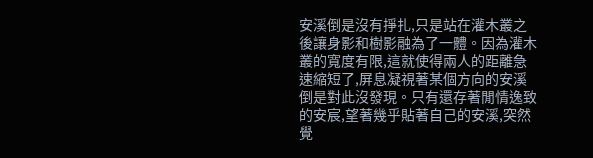安溪倒是沒有掙扎,只是站在灌木叢之後讓身影和樹影融為了一體。因為灌木叢的寬度有限,這就使得兩人的距離急速縮短了,屏息凝視著某個方向的安溪倒是對此沒發現。只有還存著閒情逸致的安宸,望著幾乎貼著自己的安溪,突然覺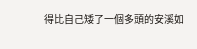得比自己矮了一個多頭的安溪如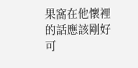果窩在他懷裡的話應該剛好可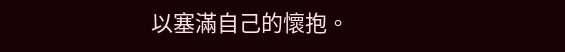以塞滿自己的懷抱。